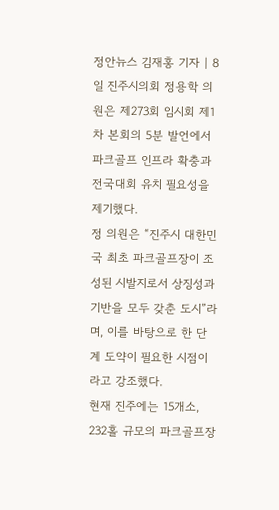정안뉴스 김재홍 기자 | 8일 진주시의회 정용학 의원은 제273회 임시회 제1차 본회의 5분 발언에서 파크골프 인프라 확충과 전국대회 유치 필요성을 제기했다.
정 의원은 “진주시 대한민국 최초 파크골프장이 조성된 시발지로서 상징성과 기반을 모두 갖춘 도시”라며, 이를 바탕으로 한 단계 도약이 필요한 시점이라고 강조했다.
현재 진주에는 15개소, 232홀 규모의 파크골프장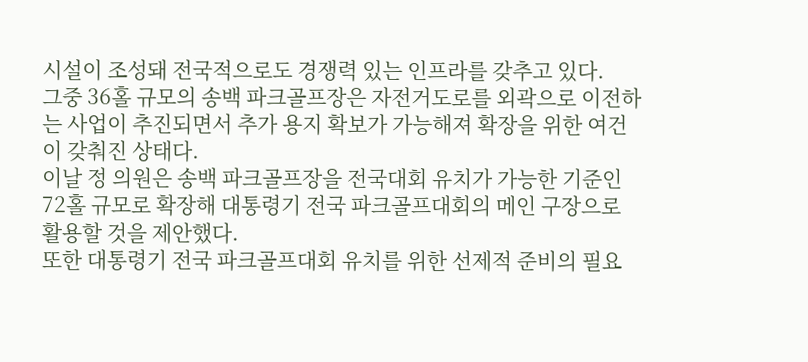시설이 조성돼 전국적으로도 경쟁력 있는 인프라를 갖추고 있다.
그중 36홀 규모의 송백 파크골프장은 자전거도로를 외곽으로 이전하는 사업이 추진되면서 추가 용지 확보가 가능해져 확장을 위한 여건이 갖춰진 상태다.
이날 정 의원은 송백 파크골프장을 전국대회 유치가 가능한 기준인 72홀 규모로 확장해 대통령기 전국 파크골프대회의 메인 구장으로 활용할 것을 제안했다.
또한 대통령기 전국 파크골프대회 유치를 위한 선제적 준비의 필요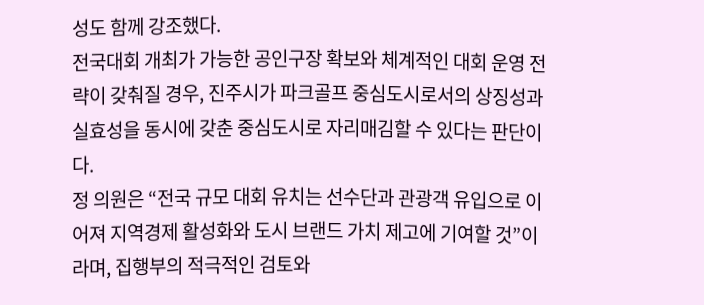성도 함께 강조했다.
전국대회 개최가 가능한 공인구장 확보와 체계적인 대회 운영 전략이 갖춰질 경우, 진주시가 파크골프 중심도시로서의 상징성과 실효성을 동시에 갖춘 중심도시로 자리매김할 수 있다는 판단이다.
정 의원은 “전국 규모 대회 유치는 선수단과 관광객 유입으로 이어져 지역경제 활성화와 도시 브랜드 가치 제고에 기여할 것”이라며, 집행부의 적극적인 검토와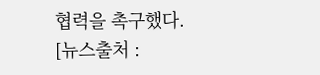협력을 촉구했다.
[뉴스출처 :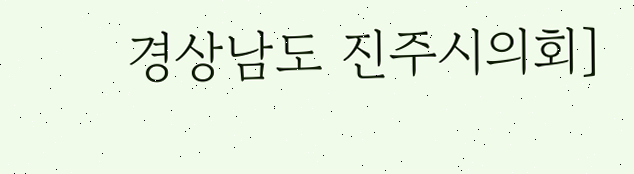경상남도 진주시의회]